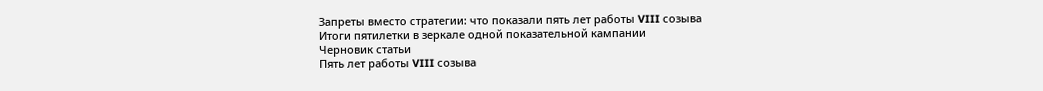Запреты вместо стратегии: что показали пять лет работы VIII созыва
Итоги пятилетки в зеркале одной показательной кампании
Черновик статьи
Пять лет работы VIII созыва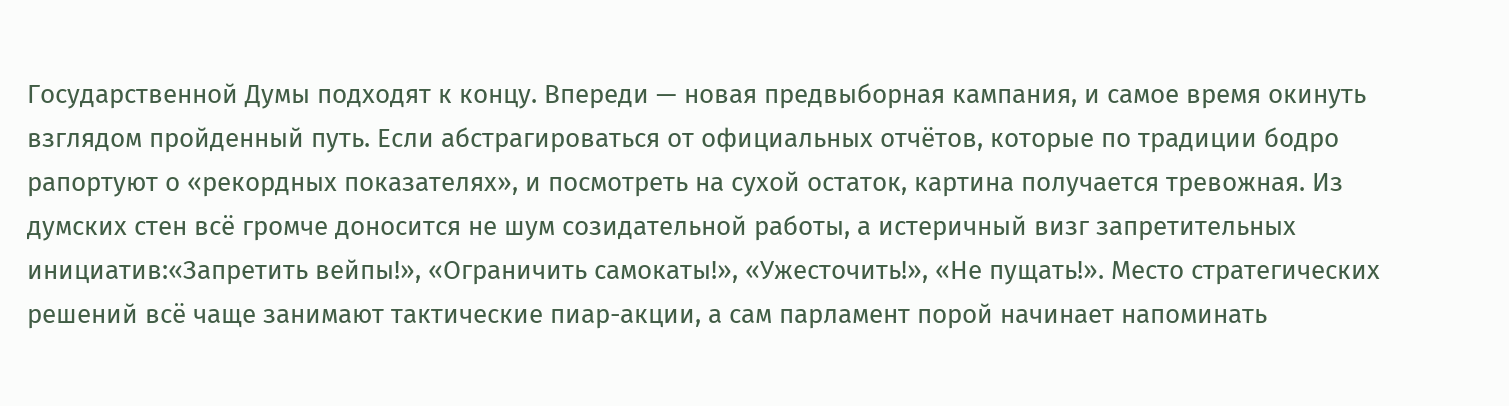Государственной Думы подходят к концу. Впереди — новая предвыборная кампания, и самое время окинуть взглядом пройденный путь. Если абстрагироваться от официальных отчётов, которые по традиции бодро рапортуют о «рекордных показателях», и посмотреть на сухой остаток, картина получается тревожная. Из думских стен всё громче доносится не шум созидательной работы, а истеричный визг запретительных инициатив:«Запретить вейпы!», «Ограничить самокаты!», «Ужесточить!», «Не пущать!». Место стратегических решений всё чаще занимают тактические пиар-акции, а сам парламент порой начинает напоминать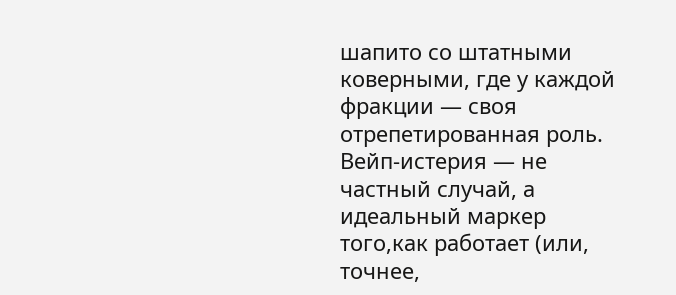шапито со штатными коверными, где у каждой фракции — своя отрепетированная роль.
Вейп-истерия — не частный случай, а идеальный маркер того,как работает (или, точнее,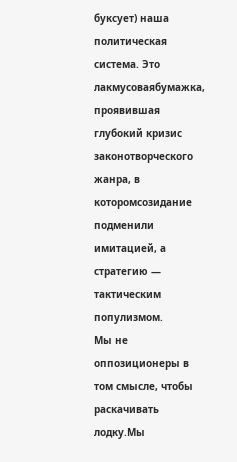буксует) наша политическая система. Это лакмусоваябумажка, проявившая глубокий кризис законотворческого жанра, в которомсозидание подменили имитацией, а стратегию — тактическим популизмом.
Мы не оппозиционеры в том смысле, чтобы раскачивать лодку.Мы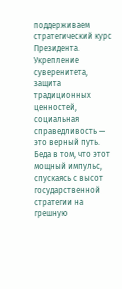поддерживаем стратегический курс Президента. Укрепление суверенитета, защита традиционных ценностей, социальная справедливость — это верный путь. Беда в том, что этот мощный импульс, спускаясь с высот государственной стратегии на грешную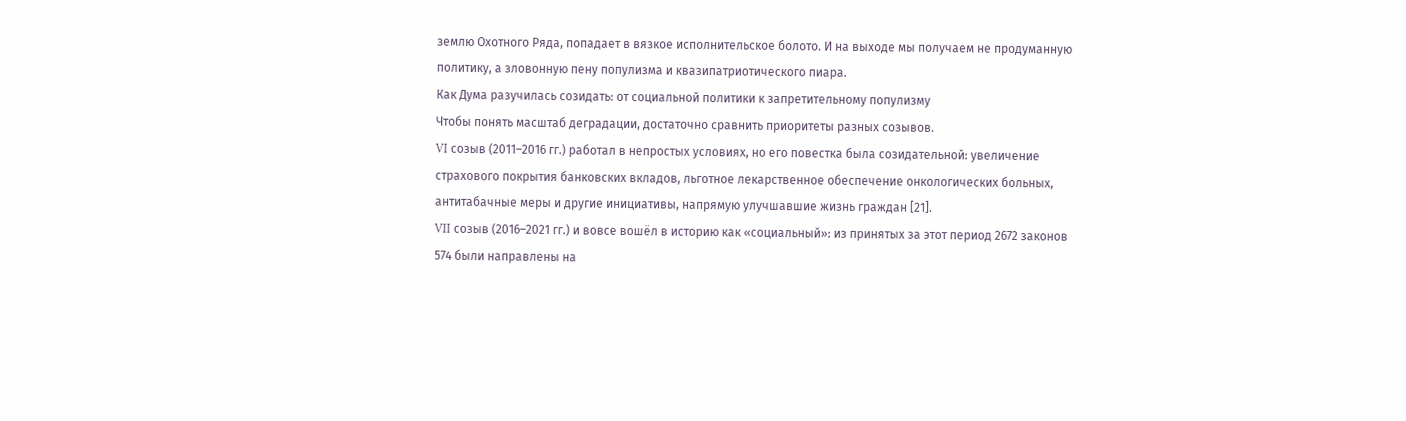землю Охотного Ряда, попадает в вязкое исполнительское болото. И на выходе мы получаем не продуманную политику, а зловонную пену популизма и квазипатриотического пиара.
Как Дума разучилась созидать: от социальной политики к запретительному популизму
Чтобы понять масштаб деградации, достаточно сравнить приоритеты разных созывов.
VI созыв (2011–2016 гг.) работал в непростых условиях, но его повестка была созидательной: увеличение страхового покрытия банковских вкладов, льготное лекарственное обеспечение онкологических больных, антитабачные меры и другие инициативы, напрямую улучшавшие жизнь граждан [21].
VII созыв (2016–2021 гг.) и вовсе вошёл в историю как «социальный»: из принятых за этот период 2672 законов 574 были направлены на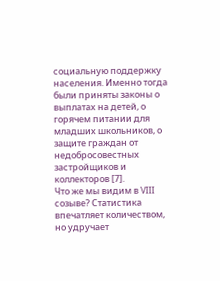социальную поддержку населения. Именно тогда были приняты законы о выплатах на детей, о горячем питании для младших школьников, о защите граждан от недобросовестных застройщиков и коллекторов [7].
Что же мы видим в VIII созыве? Статистика впечатляет количеством, но удручает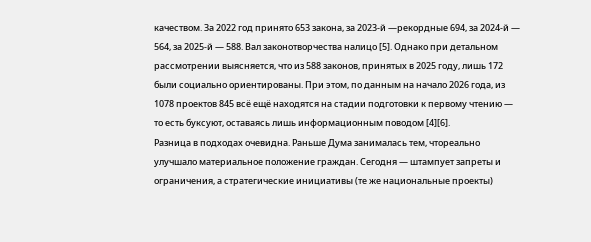качеством. За 2022 год принято 653 закона, за 2023-й —рекордные 694, за 2024-й — 564, за 2025-й — 588. Вал законотворчества налицо [5]. Однако при детальном рассмотрении выясняется, что из 588 законов, принятых в 2025 году, лишь 172 были социально ориентированы. При этом, по данным на начало 2026 года, из 1078 проектов 845 всё ещё находятся на стадии подготовки к первому чтению — то есть буксуют, оставаясь лишь информационным поводом [4][6].
Разница в подходах очевидна. Раньше Дума занималась тем, чтореально улучшало материальное положение граждан. Сегодня — штампует запреты и ограничения, а стратегические инициативы (те же национальные проекты)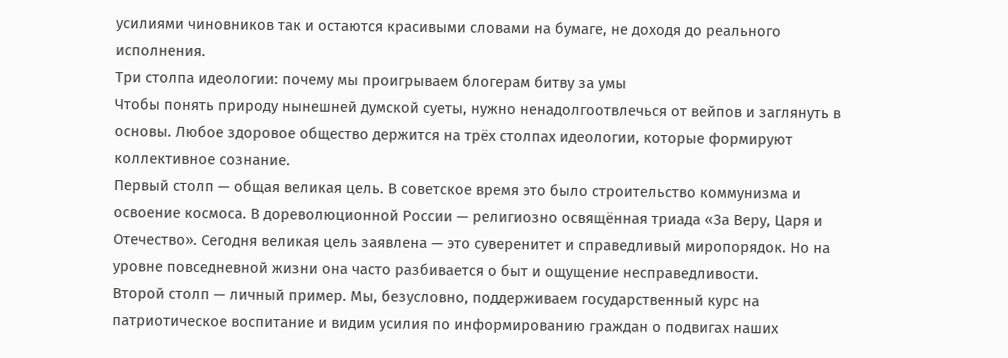усилиями чиновников так и остаются красивыми словами на бумаге, не доходя до реального исполнения.
Три столпа идеологии: почему мы проигрываем блогерам битву за умы
Чтобы понять природу нынешней думской суеты, нужно ненадолгоотвлечься от вейпов и заглянуть в основы. Любое здоровое общество держится на трёх столпах идеологии, которые формируют коллективное сознание.
Первый столп — общая великая цель. В советское время это было строительство коммунизма и освоение космоса. В дореволюционной России — религиозно освящённая триада «За Веру, Царя и Отечество». Сегодня великая цель заявлена — это суверенитет и справедливый миропорядок. Но на уровне повседневной жизни она часто разбивается о быт и ощущение несправедливости.
Второй столп — личный пример. Мы, безусловно, поддерживаем государственный курс на патриотическое воспитание и видим усилия по информированию граждан о подвигах наших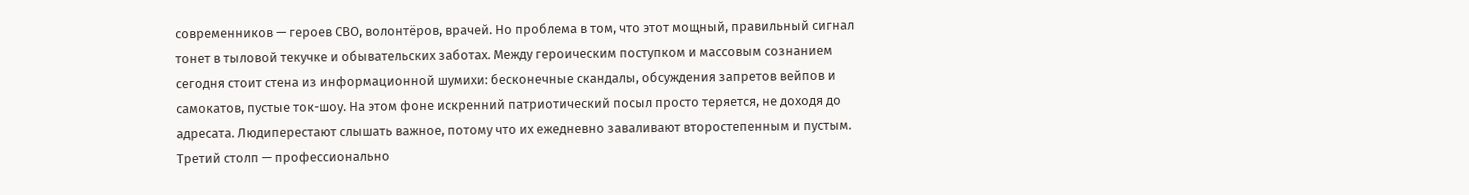современников — героев СВО, волонтёров, врачей. Но проблема в том, что этот мощный, правильный сигнал тонет в тыловой текучке и обывательских заботах. Между героическим поступком и массовым сознанием сегодня стоит стена из информационной шумихи: бесконечные скандалы, обсуждения запретов вейпов и самокатов, пустые ток-шоу. На этом фоне искренний патриотический посыл просто теряется, не доходя до адресата. Людиперестают слышать важное, потому что их ежедневно заваливают второстепенным и пустым.
Третий столп — профессионально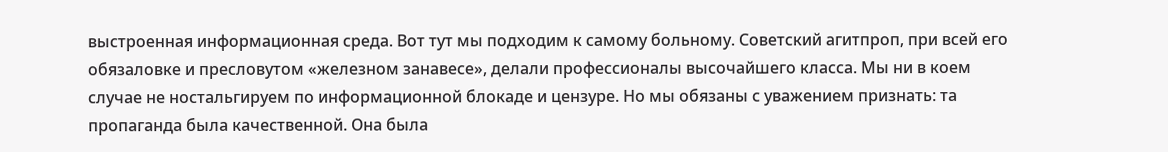выстроенная информационная среда. Вот тут мы подходим к самому больному. Советский агитпроп, при всей его обязаловке и пресловутом «железном занавесе», делали профессионалы высочайшего класса. Мы ни в коем случае не ностальгируем по информационной блокаде и цензуре. Но мы обязаны с уважением признать: та пропаганда была качественной. Она была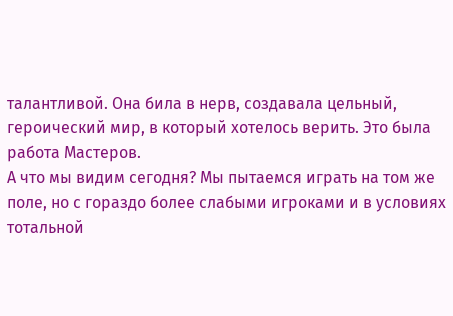талантливой. Она била в нерв, создавала цельный, героический мир, в который хотелось верить. Это была работа Мастеров.
А что мы видим сегодня? Мы пытаемся играть на том же поле, но с гораздо более слабыми игроками и в условиях тотальной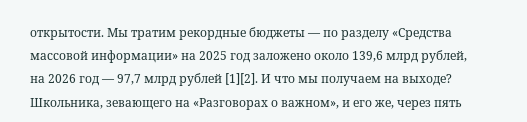открытости. Мы тратим рекордные бюджеты — по разделу «Средства массовой информации» на 2025 год заложено около 139,6 млрд рублей, на 2026 год — 97,7 млрд рублей [1][2]. И что мы получаем на выходе? Школьника, зевающего на «Разговорах о важном», и его же, через пять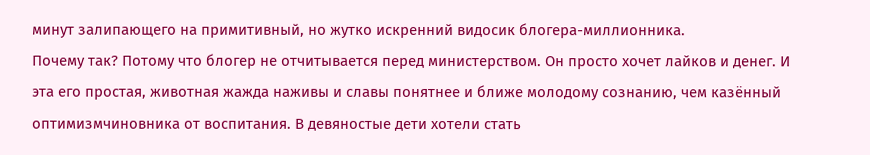минут залипающего на примитивный, но жутко искренний видосик блогера-миллионника.
Почему так? Потому что блогер не отчитывается перед министерством. Он просто хочет лайков и денег. И эта его простая, животная жажда наживы и славы понятнее и ближе молодому сознанию, чем казённый оптимизмчиновника от воспитания. В девяностые дети хотели стать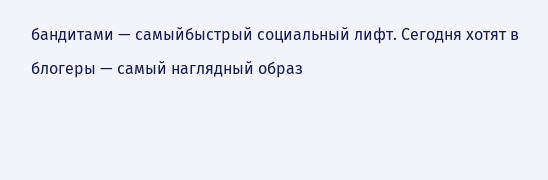бандитами — самыйбыстрый социальный лифт. Сегодня хотят в блогеры — самый наглядный образ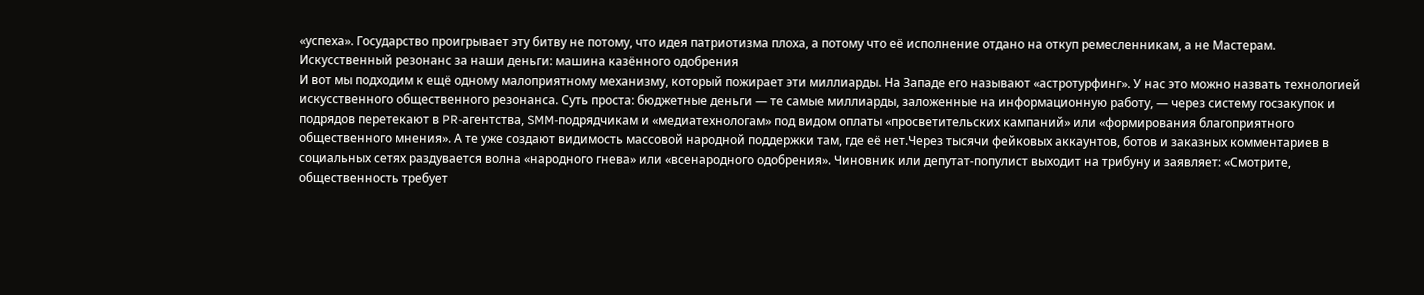«успеха». Государство проигрывает эту битву не потому, что идея патриотизма плоха, а потому что её исполнение отдано на откуп ремесленникам, а не Мастерам.
Искусственный резонанс за наши деньги: машина казённого одобрения
И вот мы подходим к ещё одному малоприятному механизму, который пожирает эти миллиарды. На Западе его называют «астротурфинг». У нас это можно назвать технологией искусственного общественного резонанса. Суть проста: бюджетные деньги — те самые миллиарды, заложенные на информационную работу, — через систему госзакупок и подрядов перетекают в PR-агентства, SMM-подрядчикам и «медиатехнологам» под видом оплаты «просветительских кампаний» или «формирования благоприятного общественного мнения». А те уже создают видимость массовой народной поддержки там, где её нет.Через тысячи фейковых аккаунтов, ботов и заказных комментариев в социальных сетях раздувается волна «народного гнева» или «всенародного одобрения». Чиновник или депутат-популист выходит на трибуну и заявляет: «Смотрите, общественность требует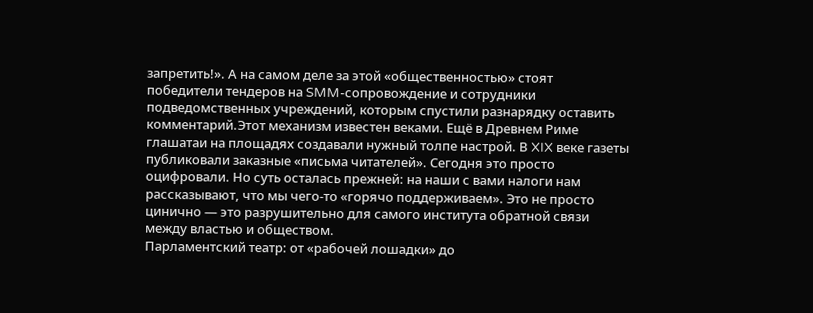запретить!». А на самом деле за этой «общественностью» стоят победители тендеров на SMM-сопровождение и сотрудники подведомственных учреждений, которым спустили разнарядку оставить комментарий.Этот механизм известен веками. Ещё в Древнем Риме глашатаи на площадях создавали нужный толпе настрой. В XIX веке газеты публиковали заказные «письма читателей». Сегодня это просто оцифровали. Но суть осталась прежней: на наши с вами налоги нам рассказывают, что мы чего-то «горячо поддерживаем». Это не просто цинично — это разрушительно для самого института обратной связи между властью и обществом.
Парламентский театр: от «рабочей лошадки» до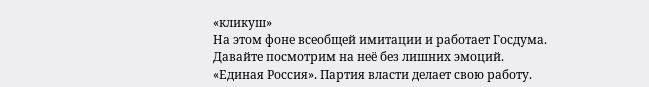«кликуш»
На этом фоне всеобщей имитации и работает Госдума. Давайте посмотрим на неё без лишних эмоций.
«Единая Россия». Партия власти делает свою работу.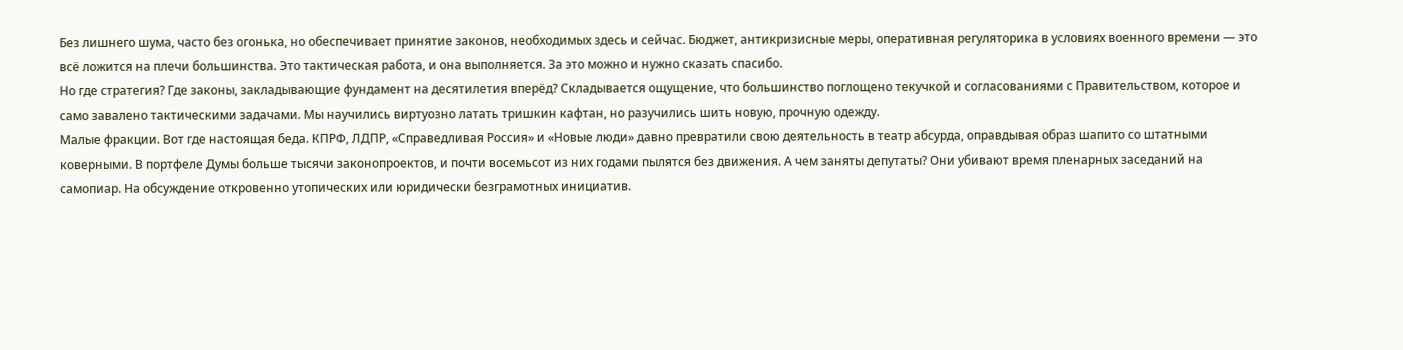Без лишнего шума, часто без огонька, но обеспечивает принятие законов, необходимых здесь и сейчас. Бюджет, антикризисные меры, оперативная регуляторика в условиях военного времени — это всё ложится на плечи большинства. Это тактическая работа, и она выполняется. За это можно и нужно сказать спасибо.
Но где стратегия? Где законы, закладывающие фундамент на десятилетия вперёд? Складывается ощущение, что большинство поглощено текучкой и согласованиями с Правительством, которое и само завалено тактическими задачами. Мы научились виртуозно латать тришкин кафтан, но разучились шить новую, прочную одежду.
Малые фракции. Вот где настоящая беда. КПРФ, ЛДПР, «Справедливая Россия» и «Новые люди» давно превратили свою деятельность в театр абсурда, оправдывая образ шапито со штатными коверными. В портфеле Думы больше тысячи законопроектов, и почти восемьсот из них годами пылятся без движения. А чем заняты депутаты? Они убивают время пленарных заседаний на самопиар. На обсуждение откровенно утопических или юридически безграмотных инициатив.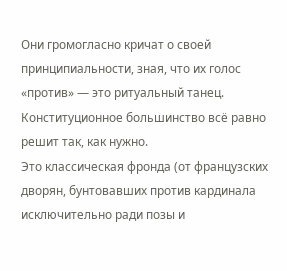Они громогласно кричат о своей принципиальности, зная, что их голос «против» — это ритуальный танец. Конституционное большинство всё равно решит так, как нужно.
Это классическая фронда (от французских дворян, бунтовавших против кардинала исключительно ради позы и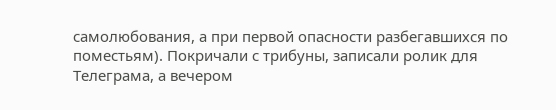самолюбования, а при первой опасности разбегавшихся по поместьям). Покричали с трибуны, записали ролик для Телеграма, а вечером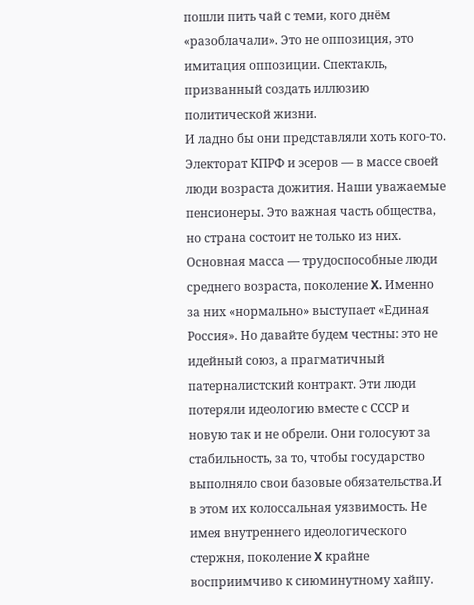пошли пить чай с теми, кого днём «разоблачали». Это не оппозиция, это имитация оппозиции. Спектакль, призванный создать иллюзию политической жизни.
И ладно бы они представляли хоть кого-то. Электорат КПРФ и эсеров — в массе своей люди возраста дожития. Наши уважаемые пенсионеры. Это важная часть общества, но страна состоит не только из них.
Основная масса — трудоспособные люди среднего возраста, поколение X. Именно за них «нормально» выступает «Единая Россия». Но давайте будем честны: это не идейный союз, а прагматичный патерналистский контракт. Эти люди потеряли идеологию вместе с СССР и новую так и не обрели. Они голосуют за стабильность, за то, чтобы государство выполняло свои базовые обязательства.И в этом их колоссальная уязвимость. Не имея внутреннего идеологического стержня, поколение X крайне восприимчиво к сиюминутному хайпу.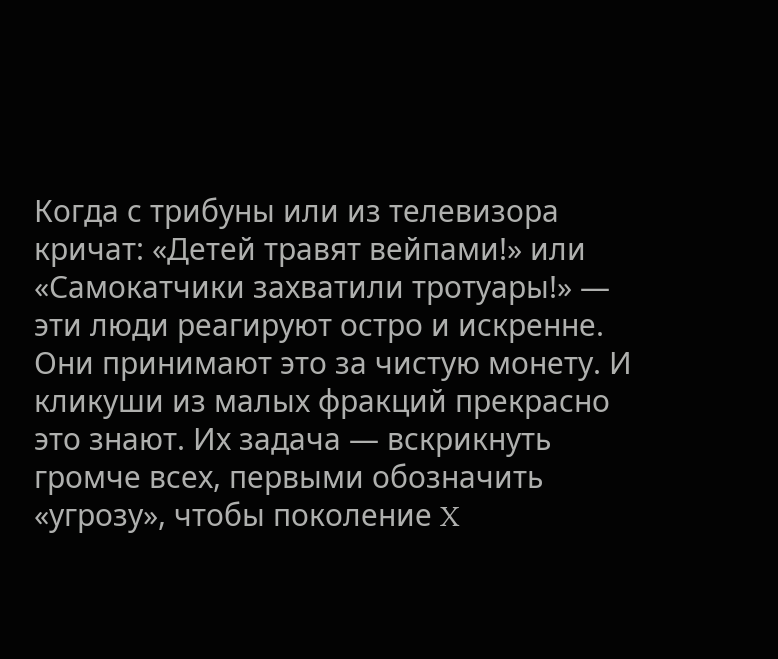Когда с трибуны или из телевизора кричат: «Детей травят вейпами!» или «Самокатчики захватили тротуары!» — эти люди реагируют остро и искренне. Они принимают это за чистую монету. И кликуши из малых фракций прекрасно это знают. Их задача — вскрикнуть громче всех, первыми обозначить «угрозу», чтобы поколение X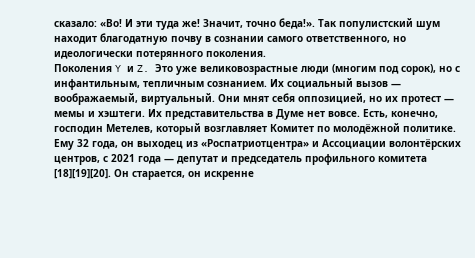сказало: «Во! И эти туда же! Значит, точно беда!». Так популистский шум находит благодатную почву в сознании самого ответственного, но идеологически потерянного поколения.
Поколения Y и Z. Это уже великовозрастные люди (многим под сорок), но с инфантильным, тепличным сознанием. Их социальный вызов — воображаемый, виртуальный. Они мнят себя оппозицией, но их протест — мемы и хэштеги. Их представительства в Думе нет вовсе. Есть, конечно, господин Метелев, который возглавляет Комитет по молодёжной политике. Ему 32 года, он выходец из «Роспатриотцентра» и Ассоциации волонтёрских центров, с 2021 года — депутат и председатель профильного комитета [18][19][20]. Он старается, он искренне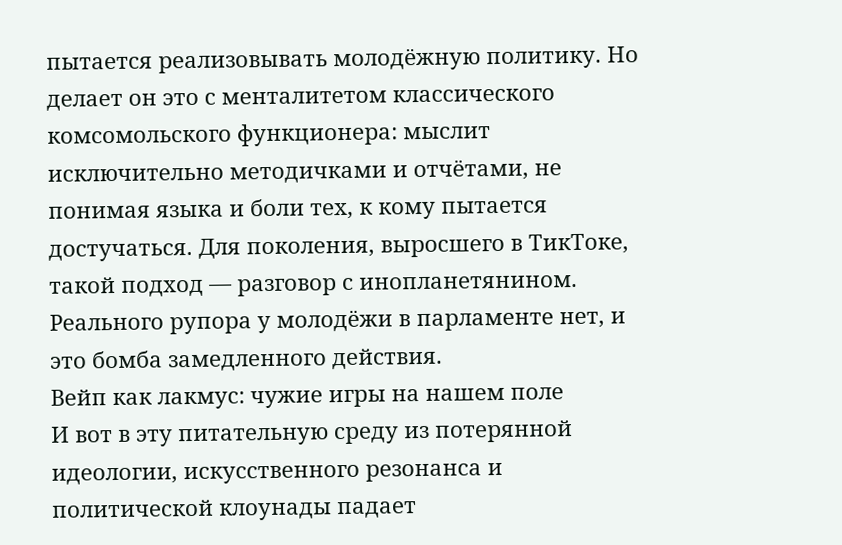пытается реализовывать молодёжную политику. Но делает он это с менталитетом классического комсомольского функционера: мыслит исключительно методичками и отчётами, не понимая языка и боли тех, к кому пытается достучаться. Для поколения, выросшего в ТикТоке, такой подход — разговор с инопланетянином. Реального рупора у молодёжи в парламенте нет, и это бомба замедленного действия.
Вейп как лакмус: чужие игры на нашем поле
И вот в эту питательную среду из потерянной идеологии, искусственного резонанса и политической клоунады падает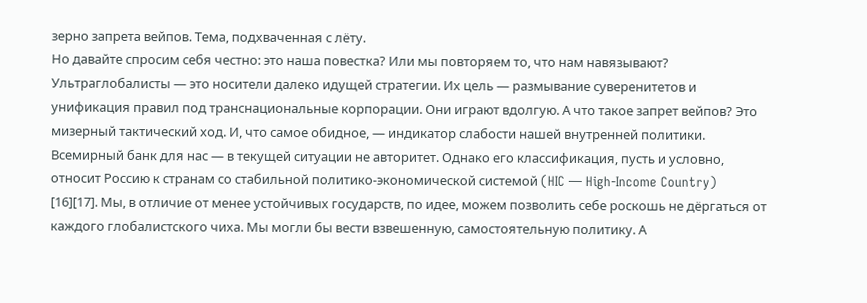зерно запрета вейпов. Тема, подхваченная с лёту.
Но давайте спросим себя честно: это наша повестка? Или мы повторяем то, что нам навязывают? Ультраглобалисты — это носители далеко идущей стратегии. Их цель — размывание суверенитетов и унификация правил под транснациональные корпорации. Они играют вдолгую. А что такое запрет вейпов? Это мизерный тактический ход. И, что самое обидное, — индикатор слабости нашей внутренней политики.
Всемирный банк для нас — в текущей ситуации не авторитет. Однако его классификация, пусть и условно, относит Россию к странам со стабильной политико-экономической системой (HIC — High-Income Country) [16][17]. Мы, в отличие от менее устойчивых государств, по идее, можем позволить себе роскошь не дёргаться от каждого глобалистского чиха. Мы могли бы вести взвешенную, самостоятельную политику. А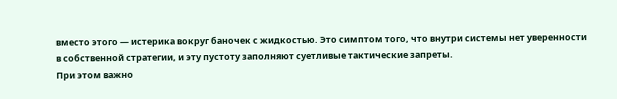вместо этого — истерика вокруг баночек с жидкостью. Это симптом того, что внутри системы нет уверенности в собственной стратегии, и эту пустоту заполняют суетливые тактические запреты.
При этом важно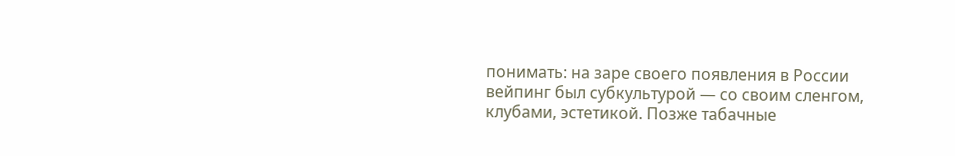понимать: на заре своего появления в России вейпинг был субкультурой — со своим сленгом, клубами, эстетикой. Позже табачные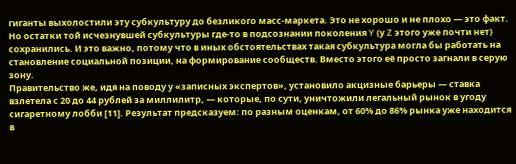гиганты выхолостили эту субкультуру до безликого масс-маркета. Это не хорошо и не плохо — это факт. Но остатки той исчезнувшей субкультуры где-то в подсознании поколения Y (у Z этого уже почти нет) сохранились. И это важно, потому что в иных обстоятельствах такая субкультура могла бы работать на становление социальной позиции, на формирование сообществ. Вместо этого её просто загнали в серую зону.
Правительство же, идя на поводу у «записных экспертов», установило акцизные барьеры — ставка взлетела с 20 до 44 рублей за миллилитр, — которые, по сути, уничтожили легальный рынок в угоду сигаретному лобби [11]. Результат предсказуем: по разным оценкам, от 60% до 86% рынка уже находится в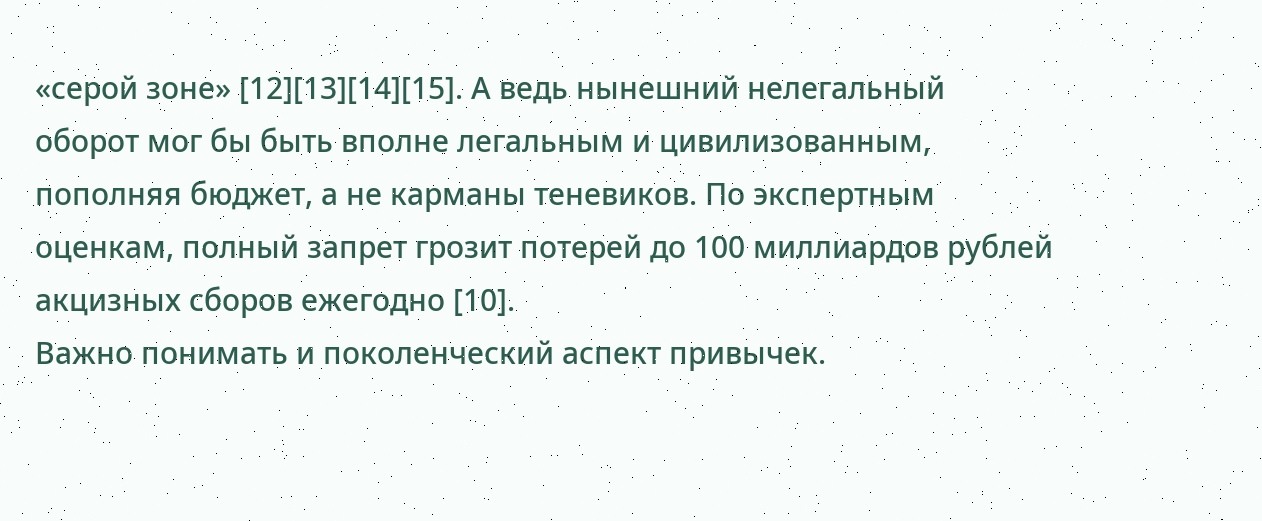«серой зоне» [12][13][14][15]. А ведь нынешний нелегальный оборот мог бы быть вполне легальным и цивилизованным, пополняя бюджет, а не карманы теневиков. По экспертным оценкам, полный запрет грозит потерей до 100 миллиардов рублей акцизных сборов ежегодно [10].
Важно понимать и поколенческий аспект привычек.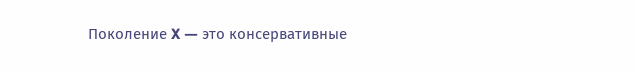Поколение X — это консервативные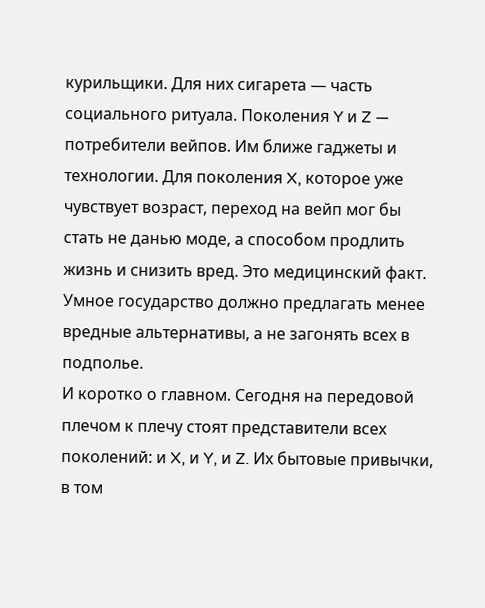курильщики. Для них сигарета — часть социального ритуала. Поколения Y и Z — потребители вейпов. Им ближе гаджеты и технологии. Для поколения X, которое уже чувствует возраст, переход на вейп мог бы стать не данью моде, а способом продлить жизнь и снизить вред. Это медицинский факт. Умное государство должно предлагать менее вредные альтернативы, а не загонять всех в подполье.
И коротко о главном. Сегодня на передовой плечом к плечу стоят представители всех поколений: и X, и Y, и Z. Их бытовые привычки, в том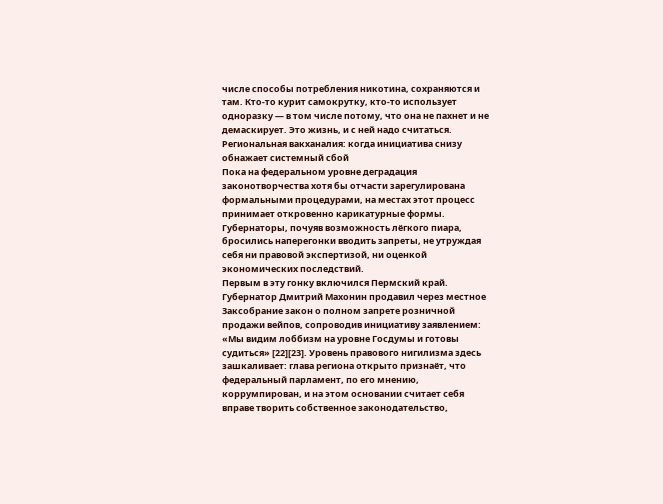числе способы потребления никотина, сохраняются и там. Кто-то курит самокрутку, кто-то использует одноразку — в том числе потому, что она не пахнет и не демаскирует. Это жизнь, и с ней надо считаться.
Региональная вакханалия: когда инициатива снизу обнажает системный сбой
Пока на федеральном уровне деградация законотворчества хотя бы отчасти зарегулирована формальными процедурами, на местах этот процесс принимает откровенно карикатурные формы. Губернаторы, почуяв возможность лёгкого пиара, бросились наперегонки вводить запреты, не утруждая себя ни правовой экспертизой, ни оценкой экономических последствий.
Первым в эту гонку включился Пермский край. Губернатор Дмитрий Махонин продавил через местное Заксобрание закон о полном запрете розничной продажи вейпов, сопроводив инициативу заявлением: «Мы видим лоббизм на уровне Госдумы и готовы судиться» [22][23]. Уровень правового нигилизма здесь зашкаливает: глава региона открыто признаёт, что федеральный парламент, по его мнению, коррумпирован, и на этом основании считает себя вправе творить собственное законодательство,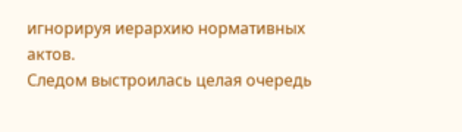игнорируя иерархию нормативных актов.
Следом выстроилась целая очередь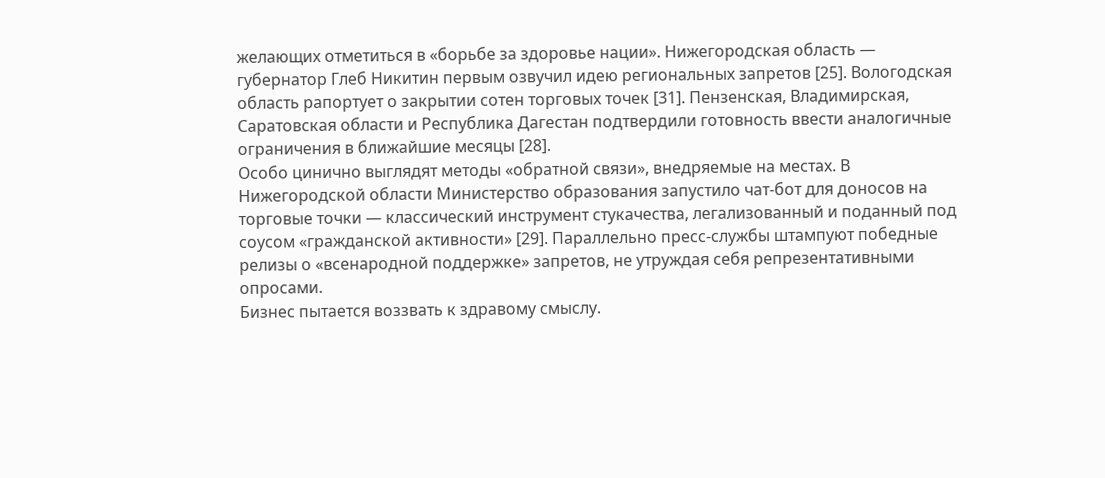желающих отметиться в «борьбе за здоровье нации». Нижегородская область — губернатор Глеб Никитин первым озвучил идею региональных запретов [25]. Вологодская область рапортует о закрытии сотен торговых точек [31]. Пензенская, Владимирская, Саратовская области и Республика Дагестан подтвердили готовность ввести аналогичные ограничения в ближайшие месяцы [28].
Особо цинично выглядят методы «обратной связи», внедряемые на местах. В Нижегородской области Министерство образования запустило чат-бот для доносов на торговые точки — классический инструмент стукачества, легализованный и поданный под соусом «гражданской активности» [29]. Параллельно пресс-службы штампуют победные релизы о «всенародной поддержке» запретов, не утруждая себя репрезентативными опросами.
Бизнес пытается воззвать к здравому смыслу.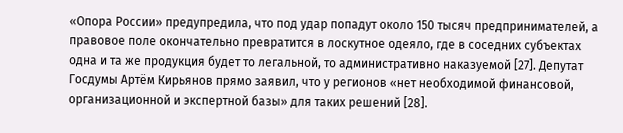«Опора России» предупредила, что под удар попадут около 150 тысяч предпринимателей, а правовое поле окончательно превратится в лоскутное одеяло, где в соседних субъектах одна и та же продукция будет то легальной, то административно наказуемой [27]. Депутат Госдумы Артём Кирьянов прямо заявил, что у регионов «нет необходимой финансовой, организационной и экспертной базы» для таких решений [28].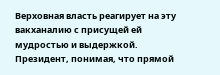Верховная власть реагирует на эту вакханалию с присущей ей мудростью и выдержкой. Президент, понимая, что прямой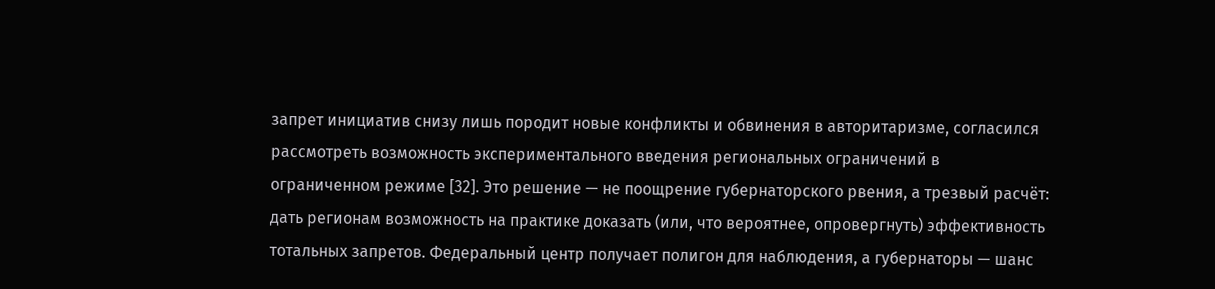запрет инициатив снизу лишь породит новые конфликты и обвинения в авторитаризме, согласился рассмотреть возможность экспериментального введения региональных ограничений в ограниченном режиме [32]. Это решение — не поощрение губернаторского рвения, а трезвый расчёт: дать регионам возможность на практике доказать (или, что вероятнее, опровергнуть) эффективность тотальных запретов. Федеральный центр получает полигон для наблюдения, а губернаторы — шанс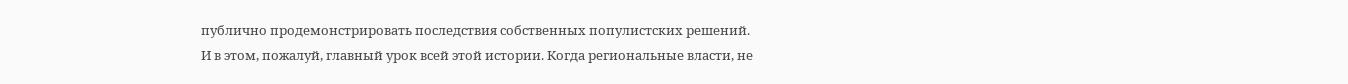публично продемонстрировать последствия собственных популистских решений.
И в этом, пожалуй, главный урок всей этой истории. Когда региональные власти, не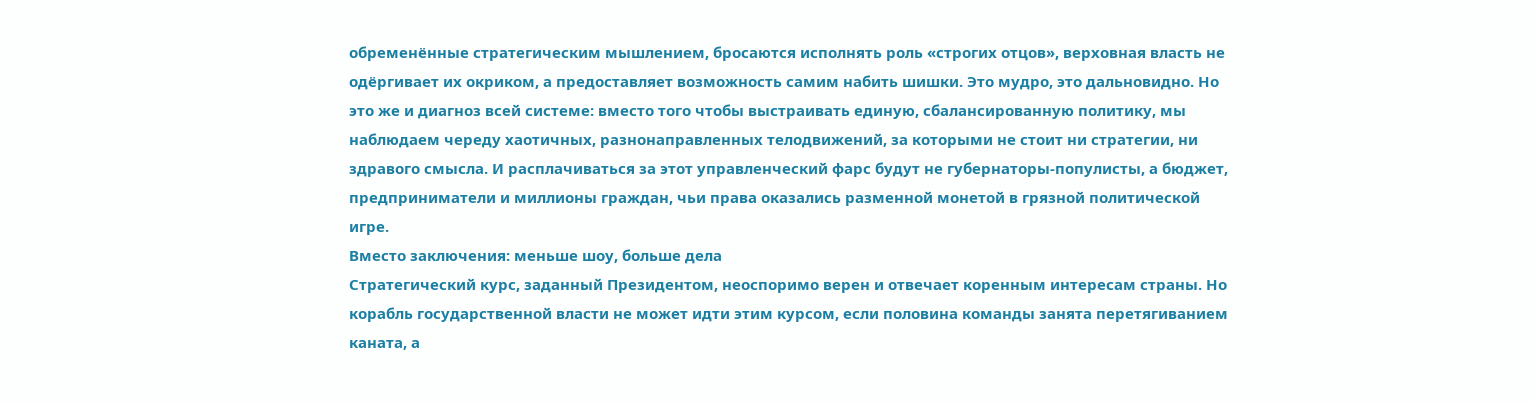обременённые стратегическим мышлением, бросаются исполнять роль «строгих отцов», верховная власть не одёргивает их окриком, а предоставляет возможность самим набить шишки. Это мудро, это дальновидно. Но это же и диагноз всей системе: вместо того чтобы выстраивать единую, сбалансированную политику, мы наблюдаем череду хаотичных, разнонаправленных телодвижений, за которыми не стоит ни стратегии, ни здравого смысла. И расплачиваться за этот управленческий фарс будут не губернаторы-популисты, а бюджет, предприниматели и миллионы граждан, чьи права оказались разменной монетой в грязной политической игре.
Вместо заключения: меньше шоу, больше дела
Стратегический курс, заданный Президентом, неоспоримо верен и отвечает коренным интересам страны. Но корабль государственной власти не может идти этим курсом, если половина команды занята перетягиванием каната, а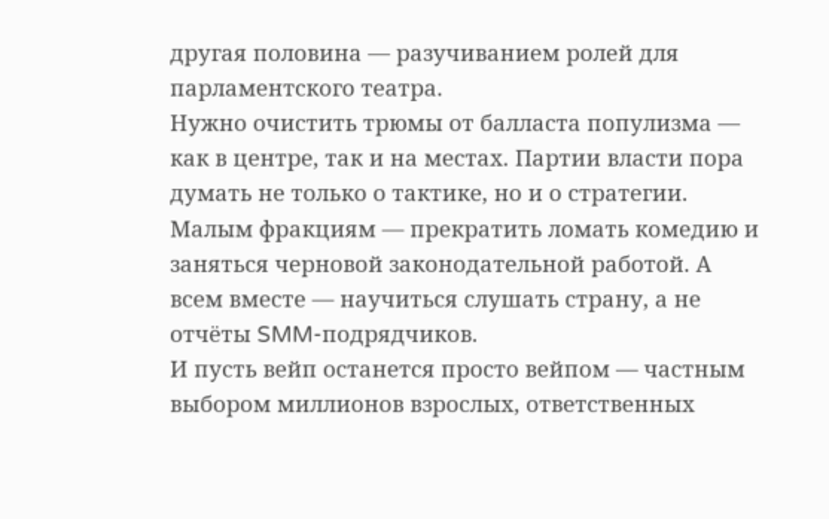другая половина — разучиванием ролей для парламентского театра.
Нужно очистить трюмы от балласта популизма — как в центре, так и на местах. Партии власти пора думать не только о тактике, но и о стратегии. Малым фракциям — прекратить ломать комедию и заняться черновой законодательной работой. А всем вместе — научиться слушать страну, а не отчёты SMM-подрядчиков.
И пусть вейп останется просто вейпом — частным выбором миллионов взрослых, ответственных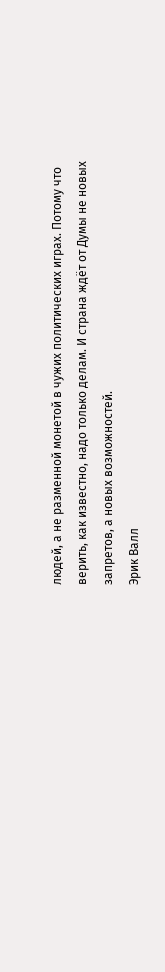людей, а не разменной монетой в чужих политических играх. Потому что верить, как известно, надо только делам. И страна ждёт от Думы не новых запретов, а новых возможностей.
Эрик Валл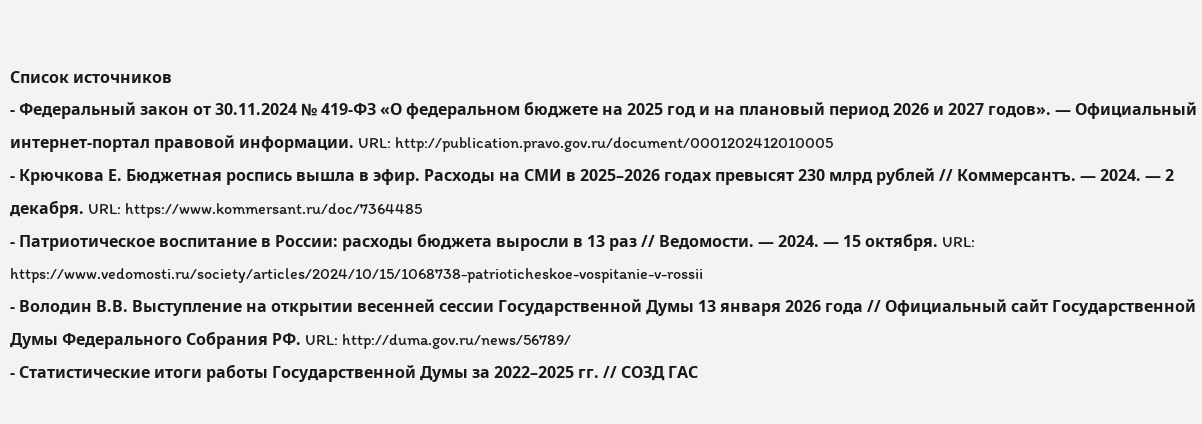Список источников
- Федеральный закон от 30.11.2024 № 419-ФЗ «О федеральном бюджете на 2025 год и на плановый период 2026 и 2027 годов». — Официальный интернет-портал правовой информации. URL: http://publication.pravo.gov.ru/document/0001202412010005
- Крючкова Е. Бюджетная роспись вышла в эфир. Расходы на СМИ в 2025–2026 годах превысят 230 млрд рублей // Коммерсантъ. — 2024. — 2 декабря. URL: https://www.kommersant.ru/doc/7364485
- Патриотическое воспитание в России: расходы бюджета выросли в 13 раз // Ведомости. — 2024. — 15 октября. URL: https://www.vedomosti.ru/society/articles/2024/10/15/1068738-patrioticheskoe-vospitanie-v-rossii
- Володин В.В. Выступление на открытии весенней сессии Государственной Думы 13 января 2026 года // Официальный сайт Государственной Думы Федерального Собрания РФ. URL: http://duma.gov.ru/news/56789/
- Статистические итоги работы Государственной Думы за 2022–2025 гг. // СОЗД ГАС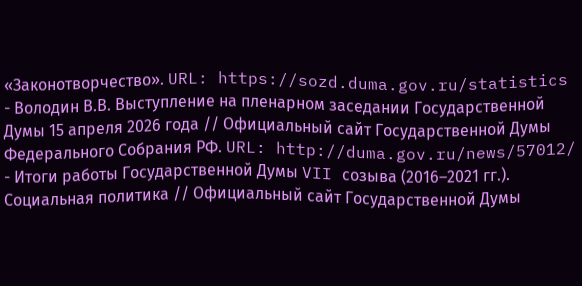«Законотворчество». URL: https://sozd.duma.gov.ru/statistics
- Володин В.В. Выступление на пленарном заседании Государственной Думы 15 апреля 2026 года // Официальный сайт Государственной Думы Федерального Собрания РФ. URL: http://duma.gov.ru/news/57012/
- Итоги работы Государственной Думы VII созыва (2016–2021 гг.). Социальная политика // Официальный сайт Государственной Думы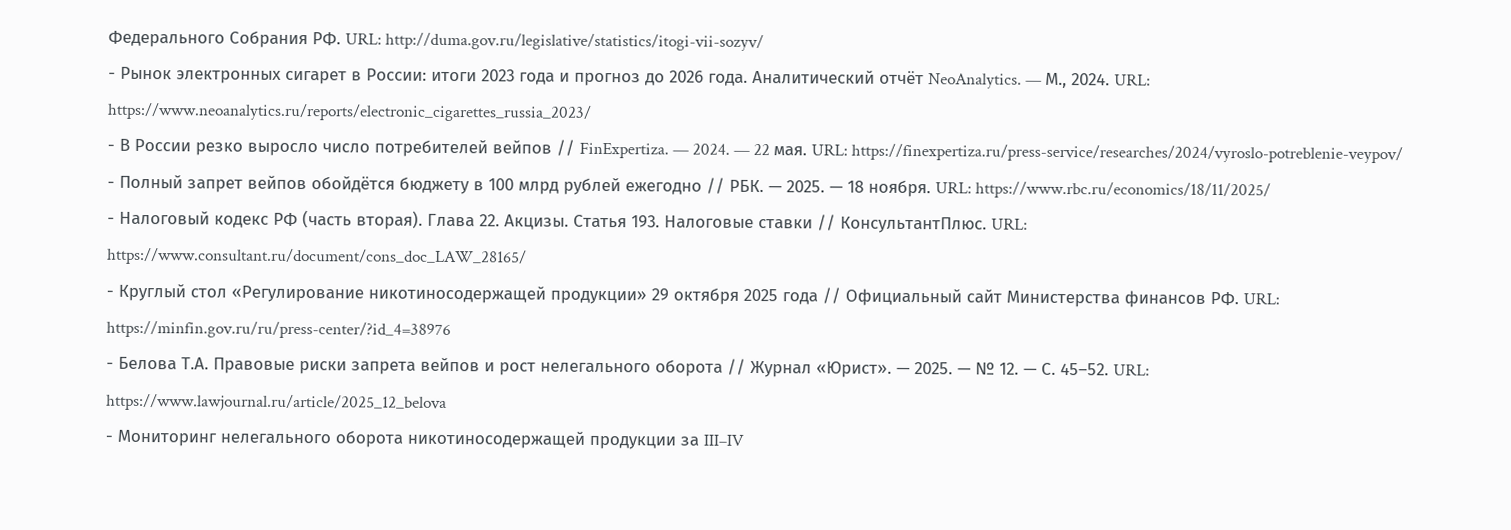Федерального Собрания РФ. URL: http://duma.gov.ru/legislative/statistics/itogi-vii-sozyv/
- Рынок электронных сигарет в России: итоги 2023 года и прогноз до 2026 года. Аналитический отчёт NeoAnalytics. — М., 2024. URL: https://www.neoanalytics.ru/reports/electronic_cigarettes_russia_2023/
- В России резко выросло число потребителей вейпов // FinExpertiza. — 2024. — 22 мая. URL: https://finexpertiza.ru/press-service/researches/2024/vyroslo-potreblenie-veypov/
- Полный запрет вейпов обойдётся бюджету в 100 млрд рублей ежегодно // РБК. — 2025. — 18 ноября. URL: https://www.rbc.ru/economics/18/11/2025/
- Налоговый кодекс РФ (часть вторая). Глава 22. Акцизы. Статья 193. Налоговые ставки // КонсультантПлюс. URL: https://www.consultant.ru/document/cons_doc_LAW_28165/
- Круглый стол «Регулирование никотиносодержащей продукции» 29 октября 2025 года // Официальный сайт Министерства финансов РФ. URL: https://minfin.gov.ru/ru/press-center/?id_4=38976
- Белова Т.А. Правовые риски запрета вейпов и рост нелегального оборота // Журнал «Юрист». — 2025. — № 12. — С. 45–52. URL: https://www.lawjournal.ru/article/2025_12_belova
- Мониторинг нелегального оборота никотиносодержащей продукции за III–IV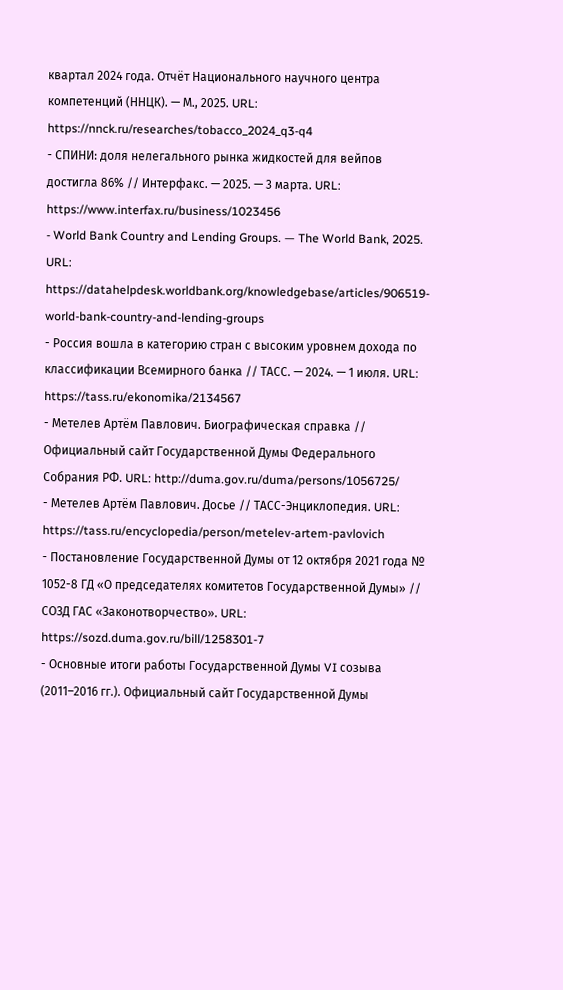квартал 2024 года. Отчёт Национального научного центра компетенций (ННЦК). — М., 2025. URL: https://nnck.ru/researches/tobacco_2024_q3-q4
- СПИНИ: доля нелегального рынка жидкостей для вейпов достигла 86% // Интерфакс. — 2025. — 3 марта. URL: https://www.interfax.ru/business/1023456
- World Bank Country and Lending Groups. — The World Bank, 2025. URL: https://datahelpdesk.worldbank.org/knowledgebase/articles/906519-world-bank-country-and-lending-groups
- Россия вошла в категорию стран с высоким уровнем дохода по классификации Всемирного банка // ТАСС. — 2024. — 1 июля. URL: https://tass.ru/ekonomika/2134567
- Метелев Артём Павлович. Биографическая справка // Официальный сайт Государственной Думы Федерального Собрания РФ. URL: http://duma.gov.ru/duma/persons/1056725/
- Метелев Артём Павлович. Досье // ТАСС-Энциклопедия. URL: https://tass.ru/encyclopedia/person/metelev-artem-pavlovich
- Постановление Государственной Думы от 12 октября 2021 года № 1052-8 ГД «О председателях комитетов Государственной Думы» // СОЗД ГАС «Законотворчество». URL: https://sozd.duma.gov.ru/bill/1258301-7
- Основные итоги работы Государственной Думы VI созыва (2011–2016 гг.). Официальный сайт Государственной Думы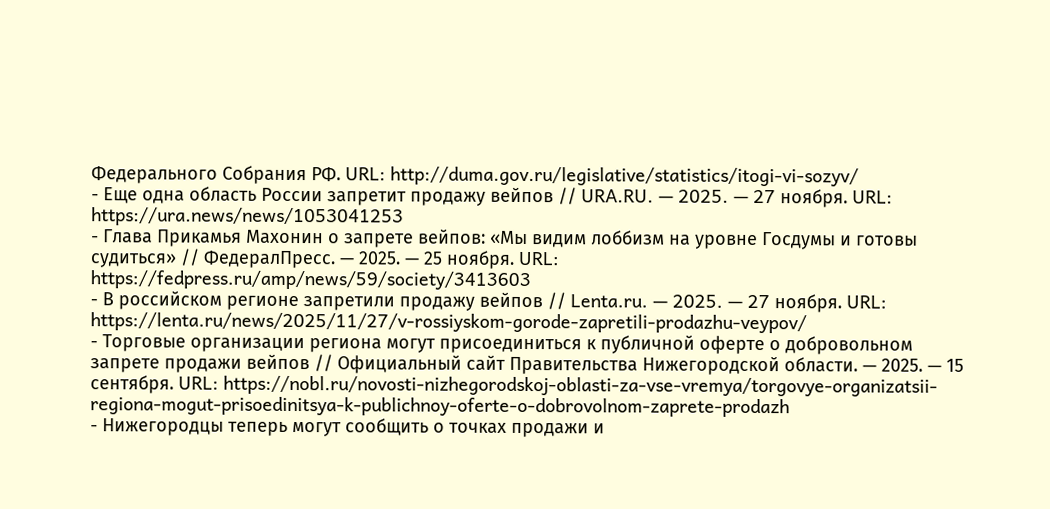Федерального Собрания РФ. URL: http://duma.gov.ru/legislative/statistics/itogi-vi-sozyv/
- Еще одна область России запретит продажу вейпов // URA.RU. — 2025. — 27 ноября. URL: https://ura.news/news/1053041253
- Глава Прикамья Махонин о запрете вейпов: «Мы видим лоббизм на уровне Госдумы и готовы судиться» // ФедералПресс. — 2025. — 25 ноября. URL: https://fedpress.ru/amp/news/59/society/3413603
- В российском регионе запретили продажу вейпов // Lenta.ru. — 2025. — 27 ноября. URL: https://lenta.ru/news/2025/11/27/v-rossiyskom-gorode-zapretili-prodazhu-veypov/
- Торговые организации региона могут присоединиться к публичной оферте о добровольном запрете продажи вейпов // Официальный сайт Правительства Нижегородской области. — 2025. — 15 сентября. URL: https://nobl.ru/novosti-nizhegorodskoj-oblasti-za-vse-vremya/torgovye-organizatsii-regiona-mogut-prisoedinitsya-k-publichnoy-oferte-o-dobrovolnom-zaprete-prodazh
- Нижегородцы теперь могут сообщить о точках продажи и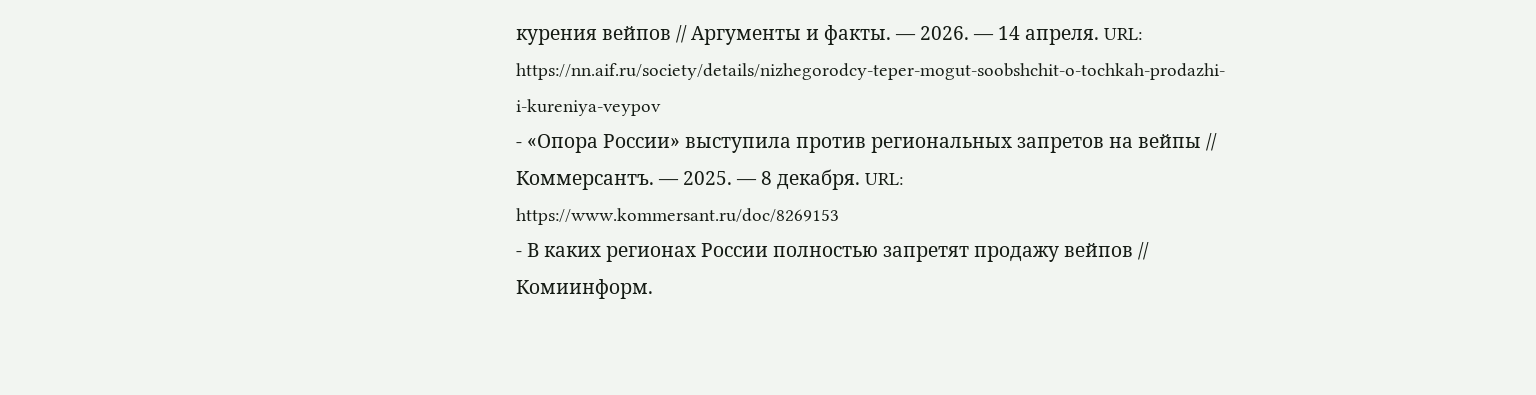курения вейпов // Аргументы и факты. — 2026. — 14 апреля. URL: https://nn.aif.ru/society/details/nizhegorodcy-teper-mogut-soobshchit-o-tochkah-prodazhi-i-kureniya-veypov
- «Опора России» выступила против региональных запретов на вейпы // Коммерсантъ. — 2025. — 8 декабря. URL: https://www.kommersant.ru/doc/8269153
- В каких регионах России полностью запретят продажу вейпов // Комиинформ.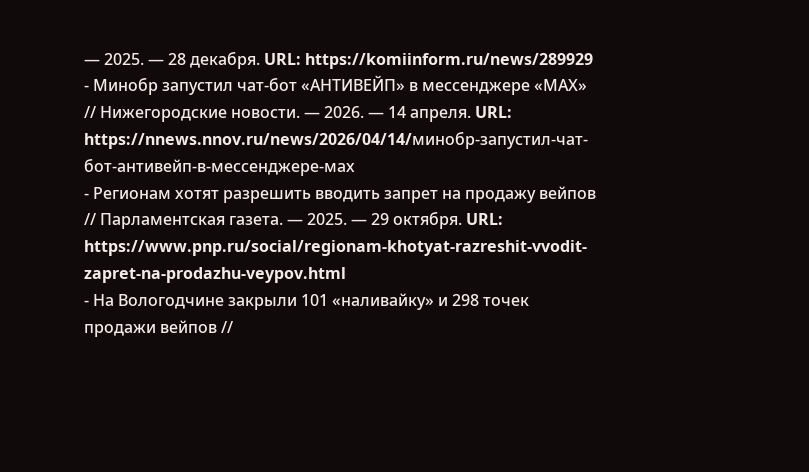— 2025. — 28 декабря. URL: https://komiinform.ru/news/289929
- Минобр запустил чат-бот «АНТИВЕЙП» в мессенджере «МАХ» // Нижегородские новости. — 2026. — 14 апреля. URL: https://nnews.nnov.ru/news/2026/04/14/минобр-запустил-чат-бот-антивейп-в-мессенджере-мах
- Регионам хотят разрешить вводить запрет на продажу вейпов // Парламентская газета. — 2025. — 29 октября. URL: https://www.pnp.ru/social/regionam-khotyat-razreshit-vvodit-zapret-na-prodazhu-veypov.html
- На Вологодчине закрыли 101 «наливайку» и 298 точек продажи вейпов //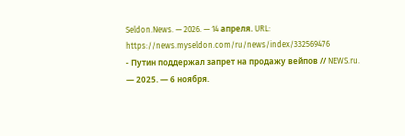Seldon.News. — 2026. — 14 апреля. URL: https://news.myseldon.com/ru/news/index/332569476
- Путин поддержал запрет на продажу вейпов // NEWS.ru. — 2025. — 6 ноября.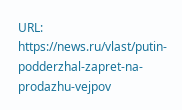URL: https://news.ru/vlast/putin-podderzhal-zapret-na-prodazhu-vejpov